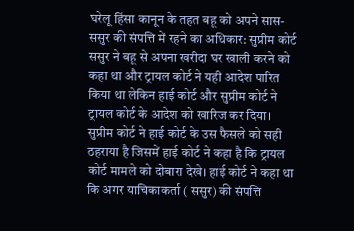घरेलू हिंसा कानून के तहत बहू को अपने सास-ससुर की संपत्ति में रहने का अधिकार: सुप्रीम कोर्ट
ससुर ने बहू से अपना खरीदा घर खाली करने को कहा था और ट्रायल कोर्ट ने यही आदेश पारित किया था लेकिन हाई कोर्ट और सुप्रीम कोर्ट ने ट्रायल कोर्ट के आदेश को खारिज कर दिया। सुप्रीम कोर्ट ने हाई कोर्ट के उस फैसले को सही ठहराया है जिसमें हाई कोर्ट ने कहा है कि ट्रायल कोर्ट मामले को दोबारा देखे। हाई कोर्ट ने कहा था कि अगर याचिकाकर्ता ( ससुर) की संपत्ति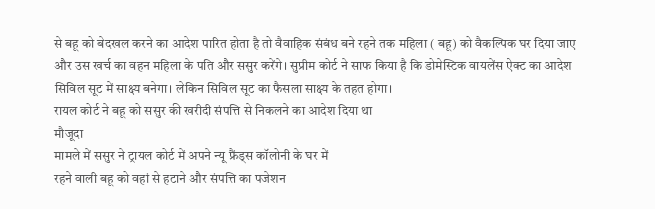से बहू को बेदखल करने का आदेश पारित होता है तो वैवाहिक संबंध बने रहने तक महिला ( बहू) को वैकल्पिक घर दिया जाए और उस खर्च का वहन महिला के पति और ससुर करेंगे। सुप्रीम कोर्ट ने साफ किया है कि डोमेस्टिक वायलेंस ऐक्ट का आदेश सिविल सूट में साक्ष्य बनेगा। लेकिन सिविल सूट का फैसला साक्ष्य के तहत होगा।
रायल कोर्ट ने बहू को ससुर की खरीदी संपत्ति से निकलने का आदेश दिया था
मौजूदा
मामले में ससुर ने ट्रायल कोर्ट में अपने न्यू फ्रैंड्स कॉलोनी के घर में
रहने वाली बहू को वहां से हटाने और संपत्ति का पजेशन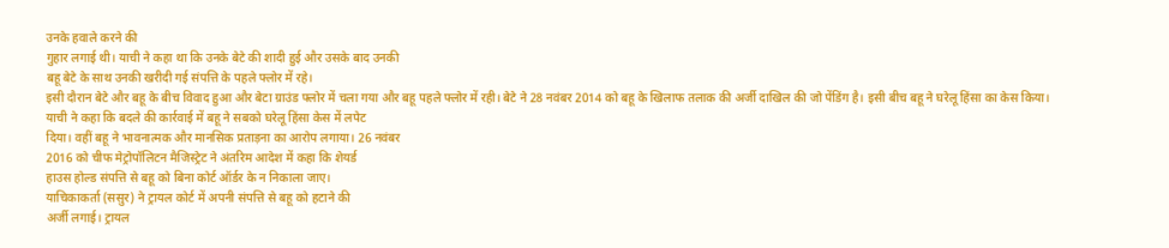उनके हवाले करने की
गुहार लगाई थी। याची ने कहा था कि उनके बेटे की शादी हुई और उसके बाद उनकी
बहू बेटे के साथ उनकी खरीदी गई संपत्ति के पहले फ्लोर में रहे।
इसी दौरान बेटे और बहू के बीच विवाद हुआ और बेटा ग्राउंड फ्लोर में चला गया और बहू पहले फ्लोर में रही। बेटे ने 28 नवंबर 2014 को बहू के खिलाफ तलाक की अर्जी दाखिल की जो पेंडिंग है। इसी बीच बहू ने घरेलू हिंसा का केस किया।
याची ने कहा कि बदले की कार्रवाई में बहू ने सबको घरेलू हिंसा केस में लपेट
दिया। वहीं बहू ने भावनात्मक और मानसिक प्रताड़ना का आरोप लगाया। 26 नवंबर
2016 को चीफ मेट्रोपॉलिटन मैजिस्ट्रेट ने अंतरिम आदेश में कहा कि शेयर्ड
हाउस होल्ड संपत्ति से बहू को बिना कोर्ट ऑर्डर के न निकाला जाए।
याचिकाकर्ता (ससुर) ने ट्रायल कोर्ट में अपनी संपत्ति से बहू को हटाने की
अर्जी लगाई। ट्रायल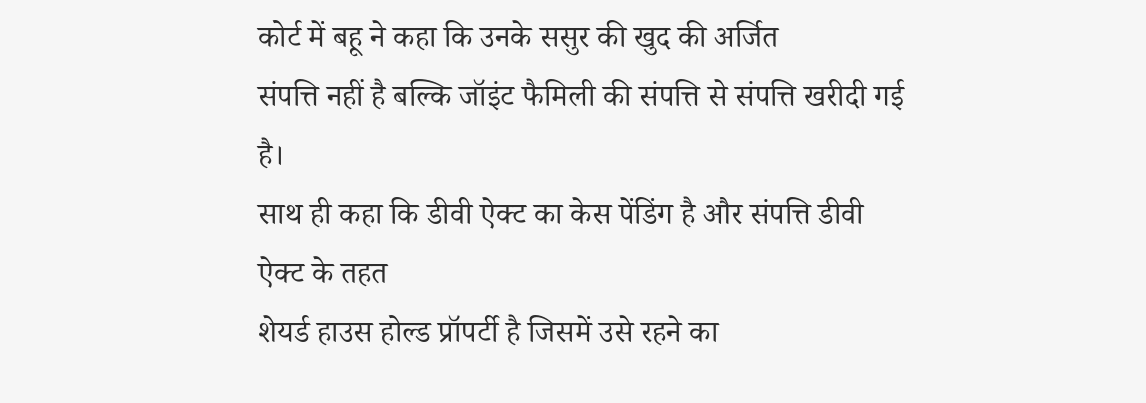कोर्ट में बहू ने कहा कि उनके ससुर की खुद की अर्जित
संपत्ति नहीं है बल्कि जॉइंट फैमिली की संपत्ति से संपत्ति खरीदी गई है।
साथ ही कहा कि डीवी ऐक्ट का केस पेंडिंग है और संपत्ति डीवी ऐक्ट के तहत
शेयर्ड हाउस होल्ड प्रॉपर्टी है जिसमें उसे रहने का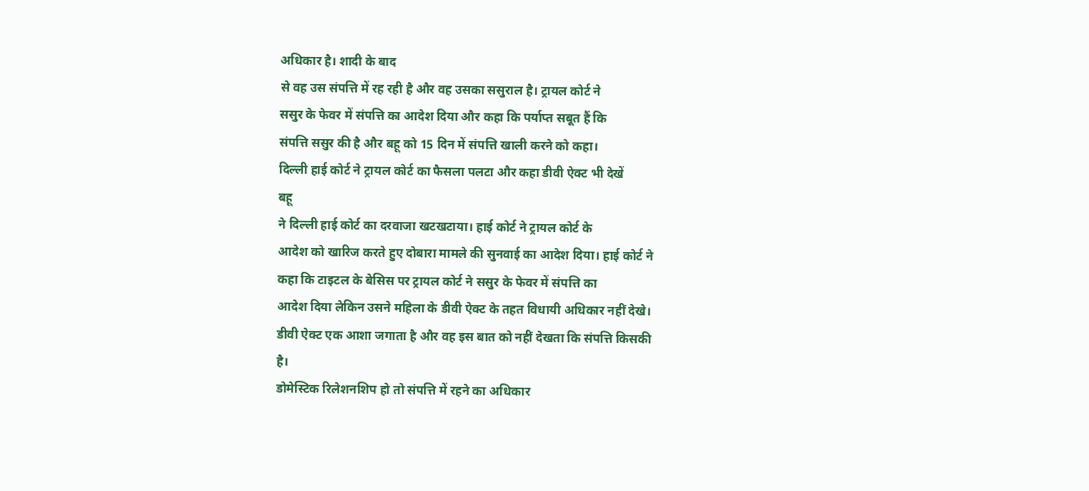अधिकार है। शादी के बाद
से वह उस संपत्ति में रह रही है और वह उसका ससुराल है। ट्रायल कोर्ट ने
ससुर के फेवर में संपत्ति का आदेश दिया और कहा कि पर्याप्त सबूत हैं कि
संपत्ति ससुर की है और बहू को 15 दिन में संपत्ति खाली करने को कहा।
दिल्ली हाई कोर्ट ने ट्रायल कोर्ट का फैसला पलटा और कहा डीवी ऐक्ट भी देखें
बहू
ने दिल्ली हाई कोर्ट का दरवाजा खटखटाया। हाई कोर्ट ने ट्रायल कोर्ट के
आदेश को खारिज करते हुए दोबारा मामले की सुनवाई का आदेश दिया। हाई कोर्ट ने
कहा कि टाइटल के बेसिस पर ट्रायल कोर्ट ने ससुर के फेवर में संपत्ति का
आदेश दिया लेकिन उसने महिला के डीवी ऐक्ट के तहत विधायी अधिकार नहीं देखे।
डीवी ऐक्ट एक आशा जगाता है और वह इस बात को नहीं देखता कि संपत्ति किसकी
है।
डोमेस्टिक रिलेशनशिप हो तो संपत्ति में रहने का अधिकार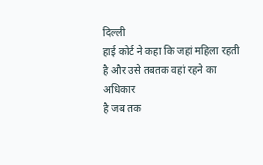दिल्ली
हाई कोर्ट ने कहा कि जहां महिला रहती है और उसे तबतक वहां रहने का अधिकार
है जब तक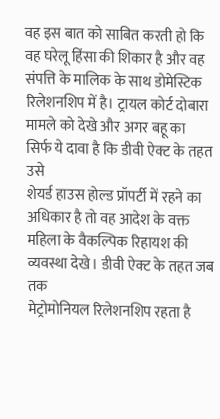वह इस बात को साबित करती हो कि वह घरेलू हिंसा की शिकार है और वह
संपत्ति के मालिक के साथ डोमेस्टिक रिलेशनशिप में है। ट्रायल कोर्ट दोबारा
मामले को देखे और अगर बहू का सिर्फ ये दावा है कि डीवी ऐक्ट के तहत उसे
शेयर्ड हाउस होल्ड प्रॉपर्टी में रहने का अधिकार है तो वह आदेश के वक्त
महिला के वैकल्पिक रिहायश की व्यवस्था देखे। डीवी ऐक्ट के तहत जब तक
मेट्रोमोनियल रिलेशनशिप रहता है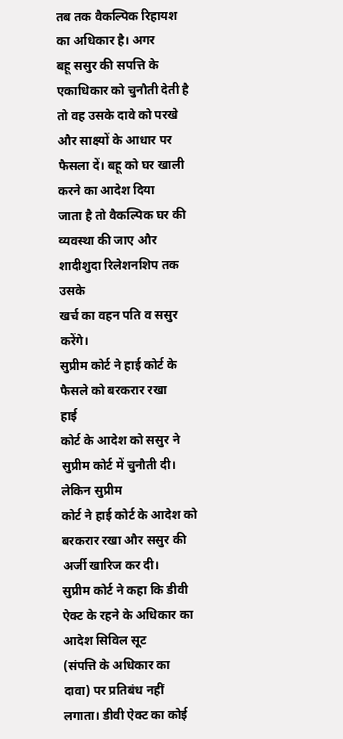तब तक वैकल्पिक रिहायश का अधिकार है। अगर
बहू ससुर की सपत्ति के एकाधिकार को चुनौती देती है तो वह उसके दावे को परखे
और साक्ष्यों के आधार पर फैसला दें। बहू को घर खाली करने का आदेश दिया
जाता है तो वैकल्पिक घर की व्यवस्था की जाए और शादीशुदा रिलेशनशिप तक उसके
खर्च का वहन पति व ससुर करेंगे।
सुप्रीम कोर्ट ने हाई कोर्ट के फैसले को बरकरार रखा
हाई
कोर्ट के आदेश को ससुर ने सुप्रीम कोर्ट में चुनौती दी। लेकिन सुप्रीम
कोर्ट ने हाई कोर्ट के आदेश को बरकरार रखा और ससुर की अर्जी खारिज कर दी।
सुप्रीम कोर्ट ने कहा कि डीवी ऐक्ट के रहने के अधिकार का आदेश सिविल सूट
(संपत्ति के अधिकार का दावा) पर प्रतिबंध नहीं लगाता। डीवी ऐक्ट का कोई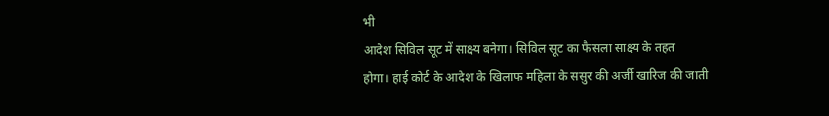भी
आदेश सिविल सूट में साक्ष्य बनेगा। सिविल सूट का फैसला साक्ष्य के तहत
होगा। हाई कोर्ट के आदेश के खिलाफ महिला के ससुर की अर्जी खारिज की जाती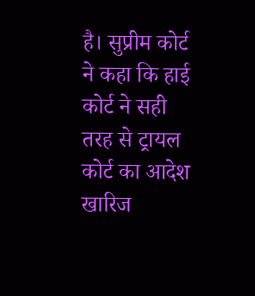है। सुप्रीम कोर्ट ने कहा कि हाई कोर्ट ने सही तरह से ट्रायल कोर्ट का आदेश
खारिज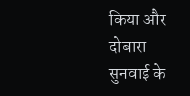किया और दोबारा सुनवाई के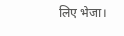लिए भेजा।